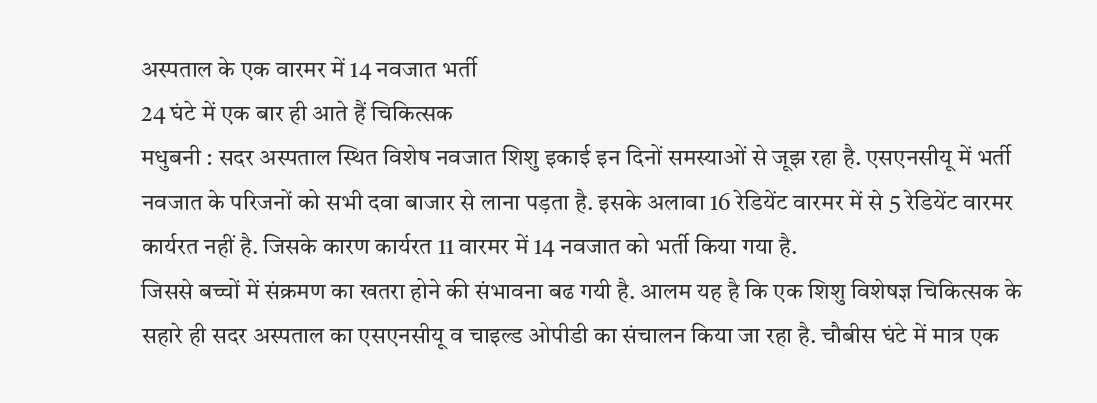अस्पताल के एक वारमर में 14 नवजात भर्ती
24 घंटे में एक बार ही आते हैं चिकित्सक
मधुबनी : सदर अस्पताल स्थित विशेष नवजात शिशु इकाई इन दिनों समस्याओं से जूझ रहा है. एसएनसीयू में भर्ती नवजात के परिजनों को सभी दवा बाजार से लाना पड़ता है. इसके अलावा 16 रेडियेंट वारमर में से 5 रेडियेंट वारमर कार्यरत नहीं है. जिसके कारण कार्यरत 11 वारमर में 14 नवजात को भर्ती किया गया है.
जिससे बच्चों में संक्रमण का खतरा होने की संभावना बढ गयी है. आलम यह है कि एक शिशु विशेषज्ञ चिकित्सक के सहारे ही सदर अस्पताल का एसएनसीयू व चाइल्ड ओपीडी का संचालन किया जा रहा है. चौबीस घंटे में मात्र एक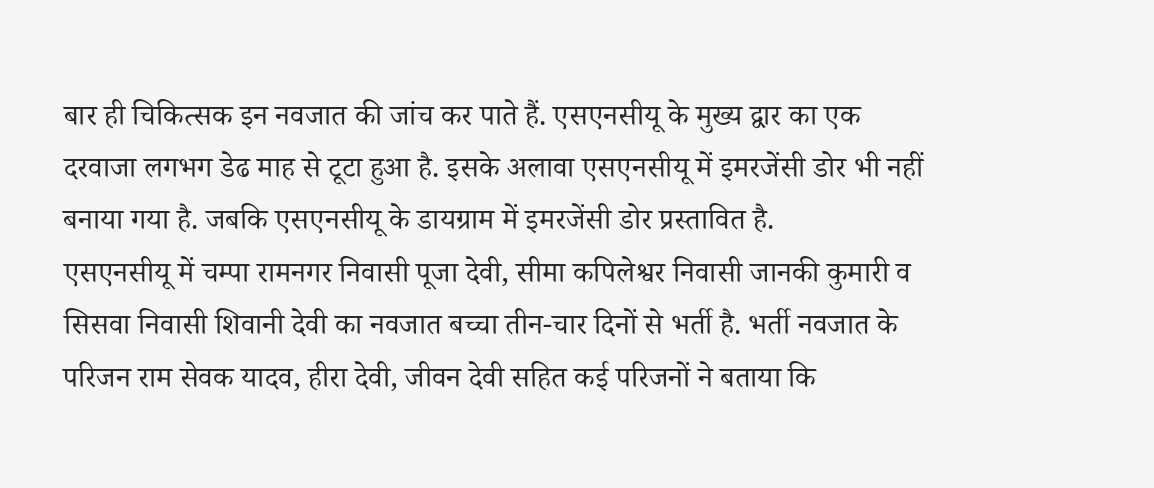बार ही चिकित्सक इन नवजात की जांच कर पाते हैं. एसएनसीयू के मुख्य द्वार का एक दरवाजा लगभग डेढ माह से टूटा हुआ है. इसके अलावा एसएनसीयू में इमरजेंसी डोर भी नहीं बनाया गया है. जबकि एसएनसीयू के डायग्राम में इमरजेंसी डोर प्रस्तावित है.
एसएनसीयू में चम्पा रामनगर निवासी पूजा देवी, सीमा कपिलेश्वर निवासी जानकी कुमारी व सिसवा निवासी शिवानी देवी का नवजात बच्चा तीन-चार दिनों से भर्ती है. भर्ती नवजात के परिजन राम सेवक यादव, हीरा देवी, जीवन देवी सहित कई परिजनों ने बताया कि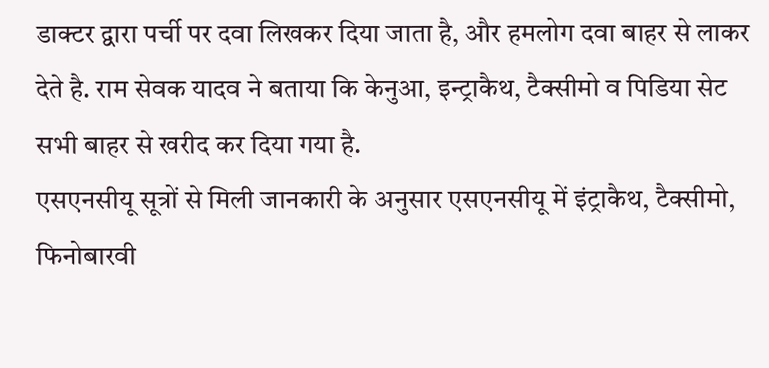डाक्टर द्वारा पर्ची पर दवा लिखकर दिया जाता है, और हमलोग दवा बाहर से लाकर देते है. राम सेवक यादव ने बताया कि केनुआ, इन्ट्राकैथ, टैक्सीमो व पिडिया सेट सभी बाहर से खरीद कर दिया गया है.
एसएनसीयू सूत्रों से मिली जानकारी के अनुसार एसएनसीयू में इंट्राकैथ, टैक्सीमो, फिनोबारवी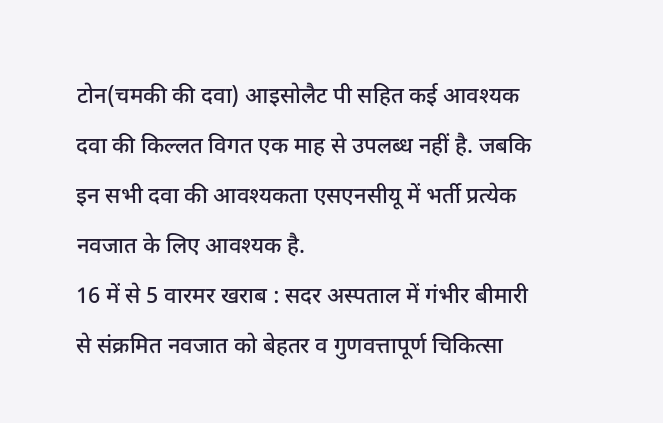टोन(चमकी की दवा) आइसोलैट पी सहित कई आवश्यक दवा की किल्लत विगत एक माह से उपलब्ध नहीं है. जबकि इन सभी दवा की आवश्यकता एसएनसीयू में भर्ती प्रत्येक नवजात के लिए आवश्यक है.
16 में से 5 वारमर खराब : सदर अस्पताल में गंभीर बीमारी से संक्रमित नवजात को बेहतर व गुणवत्तापूर्ण चिकित्सा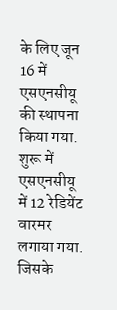के लिए जून 16 में एसएनसीयू की स्थापना किया गया. शुरू में एसएनसीयू में 12 रेडियेंट वारमर लगाया गया. जिसके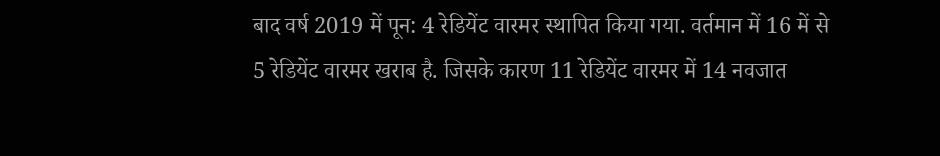बाद वर्ष 2019 में पून: 4 रेडियेंट वारमर स्थापित किया गया. वर्तमान में 16 में से 5 रेडियेंट वारमर खराब है. जिसके कारण 11 रेडियेंट वारमर में 14 नवजात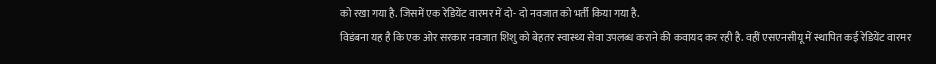को रखा गया है. जिसमें एक रेडियेंट वारमर में दो- दो नवजात को भर्ती किया गया है.
विडंबना यह है कि एक ओर सरकार नवजात शिशु को बेहतर स्वास्थ्य सेवा उपलब्ध कराने की कवायद कर रही है. वहीं एसएनसीयू में स्थापित कई रेडियेंट वारमर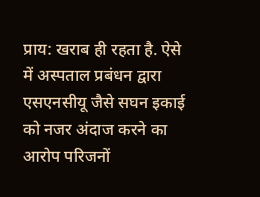प्राय: खराब ही रहता है. ऐसे में अस्पताल प्रबंधन द्वारा एसएनसीयू जैसे सघन इकाई को नजर अंदाज करने का आरोप परिजनों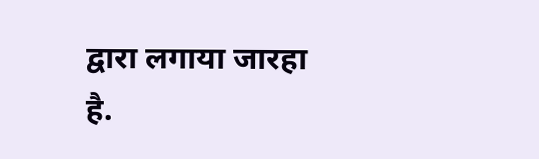द्वारा लगाया जारहा है.